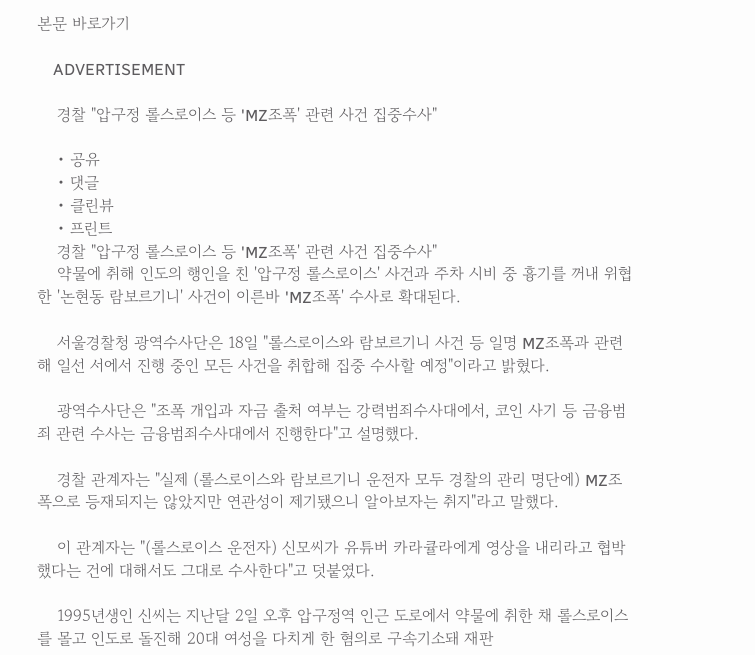본문 바로가기

    ADVERTISEMENT

    경찰 "압구정 롤스로이스 등 'MZ조폭' 관련 사건 집중수사"

    • 공유
    • 댓글
    • 클린뷰
    • 프린트
    경찰 "압구정 롤스로이스 등 'MZ조폭' 관련 사건 집중수사"
    약물에 취해 인도의 행인을 친 '압구정 롤스로이스' 사건과 주차 시비 중 흉기를 꺼내 위협한 '논현동 람보르기니' 사건이 이른바 'MZ조폭' 수사로 확대된다.

    서울경찰청 광역수사단은 18일 "롤스로이스와 람보르기니 사건 등 일명 MZ조폭과 관련해 일선 서에서 진행 중인 모든 사건을 취합해 집중 수사할 예정"이라고 밝혔다.

    광역수사단은 "조폭 개입과 자금 출처 여부는 강력범죄수사대에서, 코인 사기 등 금융범죄 관련 수사는 금융범죄수사대에서 진행한다"고 설명했다.

    경찰 관계자는 "실제 (롤스로이스와 람보르기니 운전자 모두 경찰의 관리 명단에) MZ조폭으로 등재되지는 않았지만 연관성이 제기됐으니 알아보자는 취지"라고 말했다.

    이 관계자는 "(롤스로이스 운전자) 신모씨가 유튜버 카라큘라에게 영상을 내리라고 협박했다는 건에 대해서도 그대로 수사한다"고 덧붙였다.

    1995년생인 신씨는 지난달 2일 오후 압구정역 인근 도로에서 약물에 취한 채 롤스로이스를 몰고 인도로 돌진해 20대 여성을 다치게 한 혐의로 구속기소돼 재판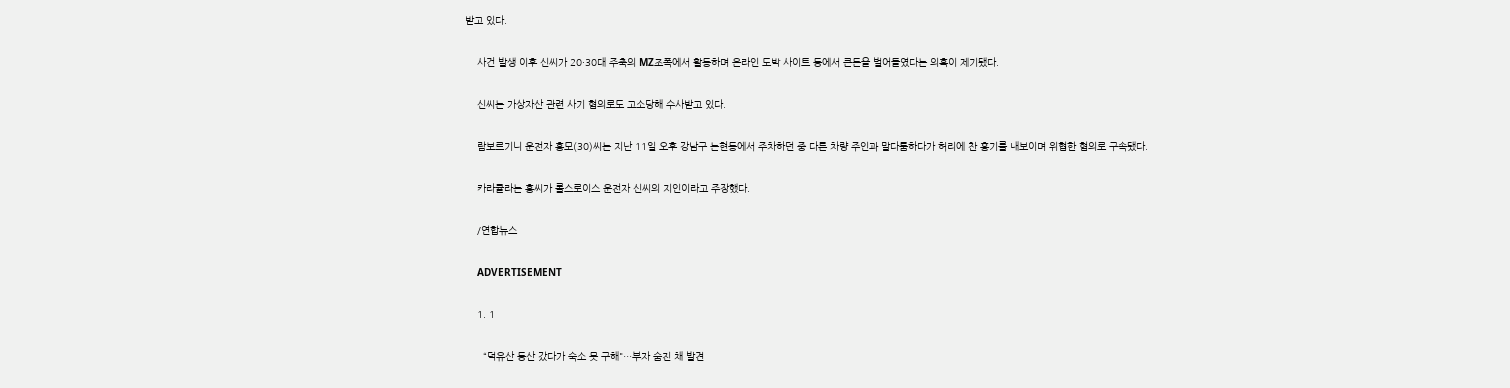받고 있다.

    사건 발생 이후 신씨가 20·30대 주축의 MZ조폭에서 활동하며 온라인 도박 사이트 등에서 큰돈을 벌어들였다는 의혹이 제기됐다.

    신씨는 가상자산 관련 사기 혐의로도 고소당해 수사받고 있다.

    람보르기니 운전자 홍모(30)씨는 지난 11일 오후 강남구 논현동에서 주차하던 중 다른 차량 주인과 말다툼하다가 허리에 찬 흉기를 내보이며 위협한 혐의로 구속됐다.

    카라큘라는 홍씨가 롤스로이스 운전자 신씨의 지인이라고 주장했다.

    /연합뉴스

    ADVERTISEMENT

    1. 1

      “덕유산 등산 갔다가 숙소 못 구해"…부자 숨진 채 발견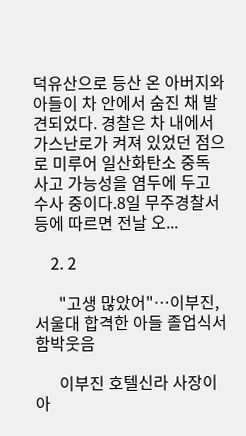덕유산으로 등산 온 아버지와 아들이 차 안에서 숨진 채 발견되었다. 경찰은 차 내에서 가스난로가 켜져 있었던 점으로 미루어 일산화탄소 중독 사고 가능성을 염두에 두고 수사 중이다.8일 무주경찰서 등에 따르면 전날 오...

    2. 2

      "고생 많았어"…이부진, 서울대 합격한 아들 졸업식서 함박웃음

      이부진 호텔신라 사장이 아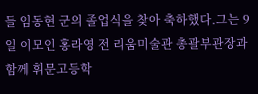들 임동현 군의 졸업식을 찾아 축하했다.그는 9일 이모인 홍라영 전 리움미술관 총괄부관장과 함께 휘문고등학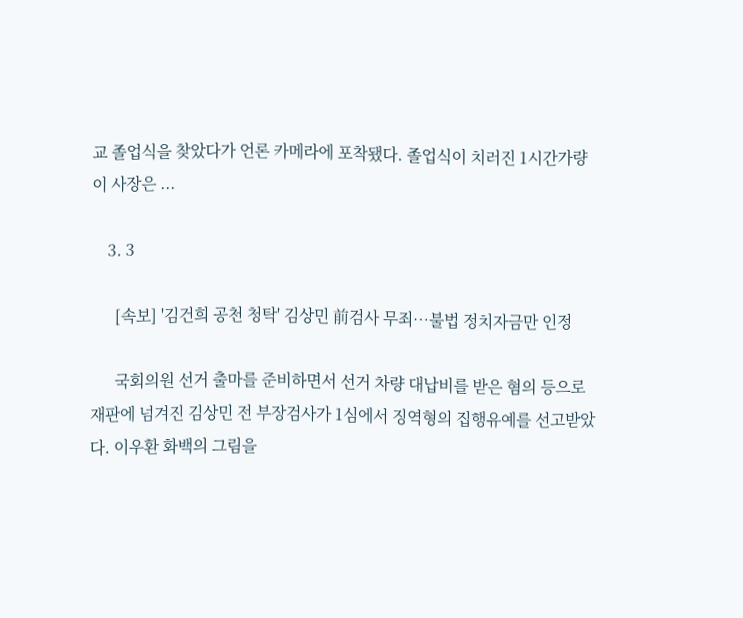교 졸업식을 찾았다가 언론 카메라에 포착됐다. 졸업식이 치러진 1시간가량 이 사장은 ...

    3. 3

      [속보] '김건희 공천 청탁' 김상민 前검사 무죄…불법 정치자금만 인정

      국회의원 선거 출마를 준비하면서 선거 차량 대납비를 받은 혐의 등으로 재판에 넘겨진 김상민 전 부장검사가 1심에서 징역형의 집행유예를 선고받았다. 이우환 화백의 그림을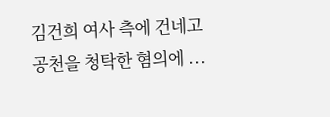김건희 여사 측에 건네고 공천을 청탁한 혐의에 ...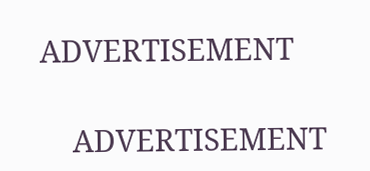ADVERTISEMENT

    ADVERTISEMENT